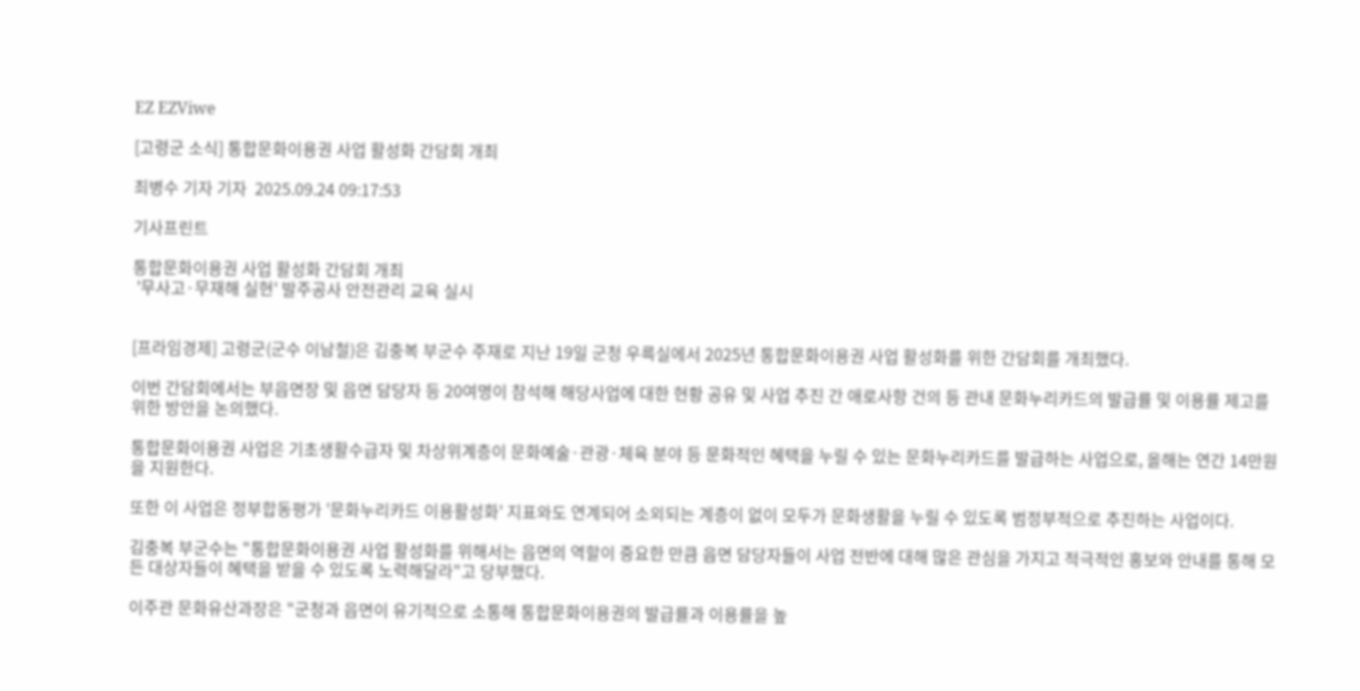EZ EZViwe

[고령군 소식] 통합문화이용권 사업 활성화 간담회 개최

최병수 기자 기자  2025.09.24 09:17:53

기사프린트

통합문화이용권 사업 활성화 간담회 개최
 '무사고·무재해 실현' 발주공사 안전관리 교육 실시


[프라임경제] 고령군(군수 이남철)은 김충복 부군수 주재로 지난 19일 군청 우륵실에서 2025년 통합문화이용권 사업 활성화를 위한 간담회를 개최했다.

이번 간담회에서는 부읍면장 및 읍면 담당자 등 20여명이 참석해 해당사업에 대한 현황 공유 및 사업 추진 간 애로사항 건의 등 관내 문화누리카드의 발급률 및 이용률 제고를 위한 방안을 논의했다.

통합문화이용권 사업은 기초생활수급자 및 차상위계층이 문화예술·관광·체육 분야 등 문화적인 혜택을 누릴 수 있는 문화누리카드를 발급하는 사업으로, 올해는 연간 14만원을 지원한다.

또한 이 사업은 정부합동평가 '문화누리카드 이용활성화' 지표와도 연계되어 소외되는 계층이 없이 모두가 문화생활을 누릴 수 있도록 범정부적으로 추진하는 사업이다.

김충복 부군수는 "통합문화이용권 사업 활성화를 위해서는 읍면의 역할이 중요한 만큼 읍면 담당자들이 사업 전반에 대해 많은 관심을 가지고 적극적인 홍보와 안내를 통해 모든 대상자들이 혜택을 받을 수 있도록 노력해달라"고 당부했다.

이주관 문화유산과장은 "군청과 읍면이 유기적으로 소통해 통합문화이용권의 발급률과 이용률을 높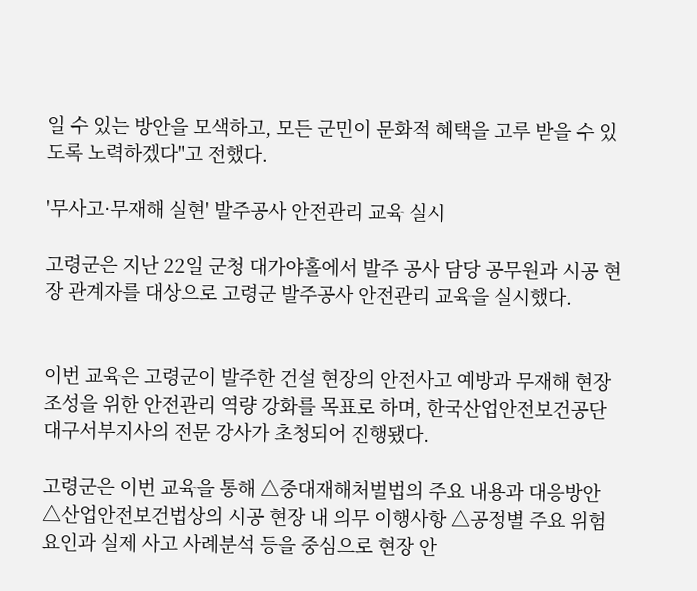일 수 있는 방안을 모색하고, 모든 군민이 문화적 혜택을 고루 받을 수 있도록 노력하겠다"고 전했다.

'무사고·무재해 실현' 발주공사 안전관리 교육 실시

고령군은 지난 22일 군청 대가야홀에서 발주 공사 담당 공무원과 시공 현장 관계자를 대상으로 고령군 발주공사 안전관리 교육을 실시했다.


이번 교육은 고령군이 발주한 건설 현장의 안전사고 예방과 무재해 현장 조성을 위한 안전관리 역량 강화를 목표로 하며, 한국산업안전보건공단 대구서부지사의 전문 강사가 초청되어 진행됐다.

고령군은 이번 교육을 통해 △중대재해처벌법의 주요 내용과 대응방안 △산업안전보건법상의 시공 현장 내 의무 이행사항 △공정별 주요 위험요인과 실제 사고 사례분석 등을 중심으로 현장 안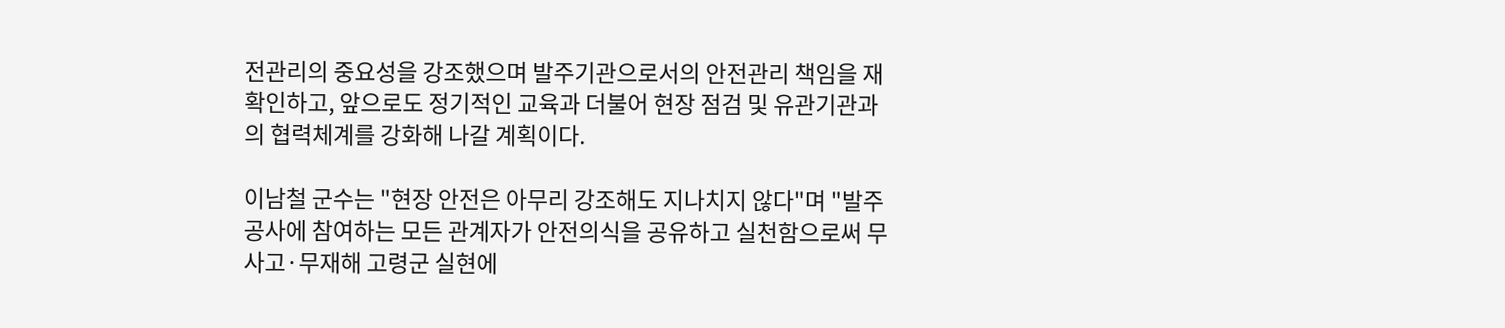전관리의 중요성을 강조했으며 발주기관으로서의 안전관리 책임을 재확인하고, 앞으로도 정기적인 교육과 더불어 현장 점검 및 유관기관과의 협력체계를 강화해 나갈 계획이다.

이남철 군수는 "현장 안전은 아무리 강조해도 지나치지 않다"며 "발주 공사에 참여하는 모든 관계자가 안전의식을 공유하고 실천함으로써 무사고·무재해 고령군 실현에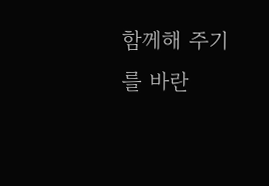함께해 주기를 바란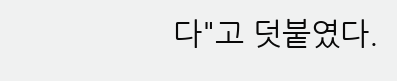다"고 덧붙였다.